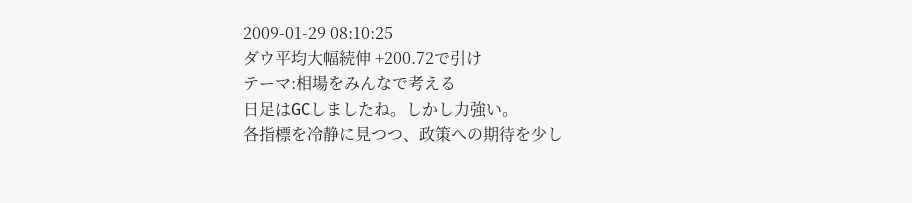2009-01-29 08:10:25
ダウ平均大幅続伸 +200.72で引け
テーマ:相場をみんなで考える
日足はGCしましたね。しかし力強い。
各指標を冷静に見つつ、政策への期待を少し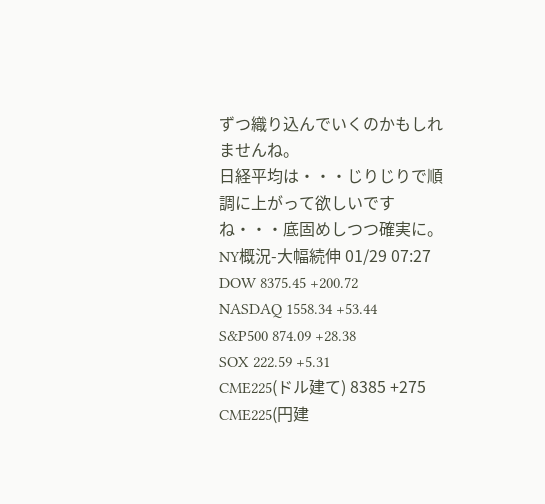ずつ織り込んでいくのかもしれませんね。
日経平均は・・・じりじりで順調に上がって欲しいですね・・・底固めしつつ確実に。
NY概況-大幅続伸 01/29 07:27
DOW 8375.45 +200.72
NASDAQ 1558.34 +53.44
S&P500 874.09 +28.38
SOX 222.59 +5.31
CME225(ドル建て) 8385 +275
CME225(円建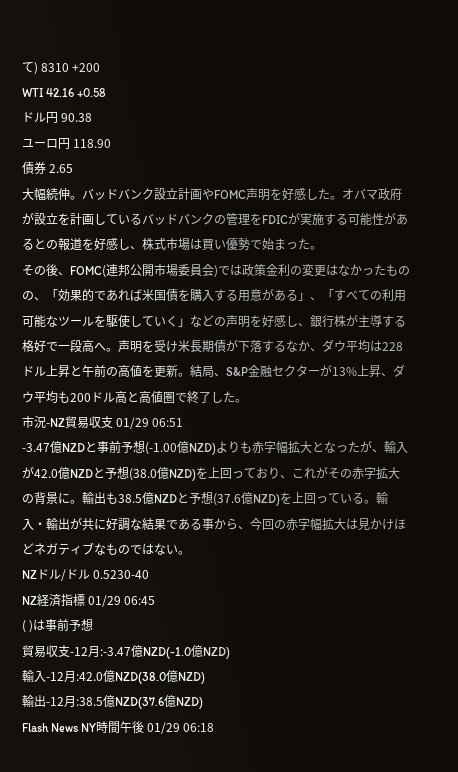て) 8310 +200
WTI 42.16 +0.58
ドル円 90.38
ユーロ円 118.90
債券 2.65
大幅続伸。バッドバンク設立計画やFOMC声明を好感した。オバマ政府が設立を計画しているバッドバンクの管理をFDICが実施する可能性があるとの報道を好感し、株式市場は買い優勢で始まった。
その後、FOMC(連邦公開市場委員会)では政策金利の変更はなかったものの、「効果的であれば米国債を購入する用意がある」、「すべての利用可能なツールを駆使していく」などの声明を好感し、銀行株が主導する格好で一段高へ。声明を受け米長期債が下落するなか、ダウ平均は228ドル上昇と午前の高値を更新。結局、S&P金融セクターが13%上昇、ダウ平均も200ドル高と高値圏で終了した。
市況-NZ貿易収支 01/29 06:51
-3.47億NZDと事前予想(-1.00億NZD)よりも赤字幅拡大となったが、輸入が42.0億NZDと予想(38.0億NZD)を上回っており、これがその赤字拡大の背景に。輸出も38.5億NZDと予想(37.6億NZD)を上回っている。輸入・輸出が共に好調な結果である事から、今回の赤字幅拡大は見かけほどネガティブなものではない。
NZドル/ドル 0.5230-40
NZ経済指標 01/29 06:45
( )は事前予想
貿易収支-12月:-3.47億NZD(-1.0億NZD)
輸入-12月:42.0億NZD(38.0億NZD)
輸出-12月:38.5億NZD(37.6億NZD)
Flash News NY時間午後 01/29 06:18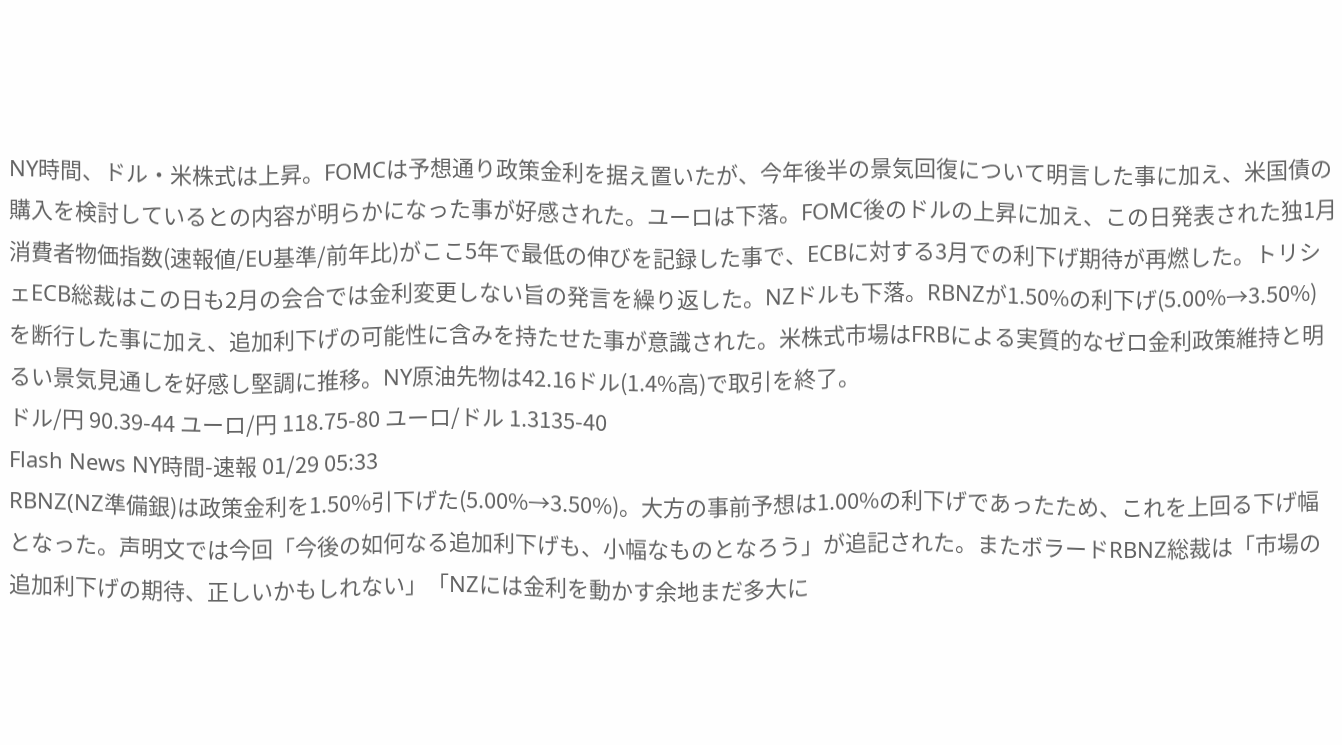NY時間、ドル・米株式は上昇。FOMCは予想通り政策金利を据え置いたが、今年後半の景気回復について明言した事に加え、米国債の購入を検討しているとの内容が明らかになった事が好感された。ユーロは下落。FOMC後のドルの上昇に加え、この日発表された独1月消費者物価指数(速報値/EU基準/前年比)がここ5年で最低の伸びを記録した事で、ECBに対する3月での利下げ期待が再燃した。トリシェECB総裁はこの日も2月の会合では金利変更しない旨の発言を繰り返した。NZドルも下落。RBNZが1.50%の利下げ(5.00%→3.50%)を断行した事に加え、追加利下げの可能性に含みを持たせた事が意識された。米株式市場はFRBによる実質的なゼロ金利政策維持と明るい景気見通しを好感し堅調に推移。NY原油先物は42.16ドル(1.4%高)で取引を終了。
ドル/円 90.39-44 ユーロ/円 118.75-80 ユーロ/ドル 1.3135-40
Flash News NY時間-速報 01/29 05:33
RBNZ(NZ準備銀)は政策金利を1.50%引下げた(5.00%→3.50%)。大方の事前予想は1.00%の利下げであったため、これを上回る下げ幅となった。声明文では今回「今後の如何なる追加利下げも、小幅なものとなろう」が追記された。またボラードRBNZ総裁は「市場の追加利下げの期待、正しいかもしれない」「NZには金利を動かす余地まだ多大に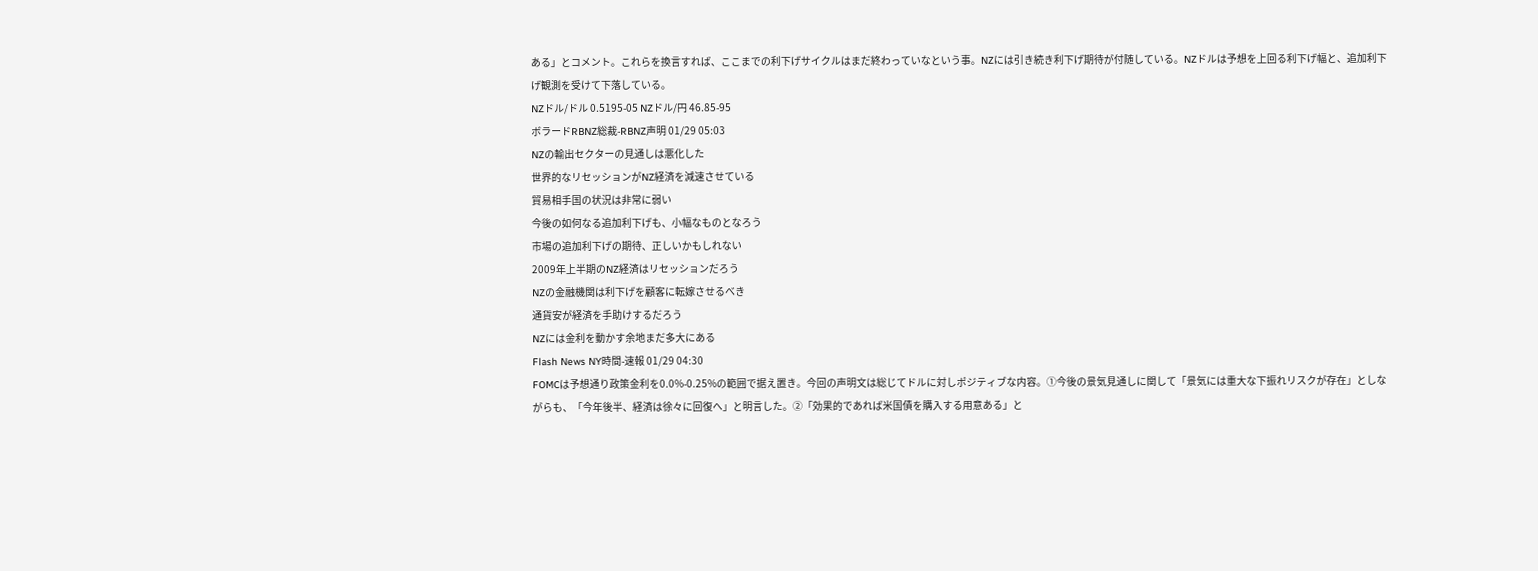ある」とコメント。これらを換言すれば、ここまでの利下げサイクルはまだ終わっていなという事。NZには引き続き利下げ期待が付随している。NZドルは予想を上回る利下げ幅と、追加利下げ観測を受けて下落している。
NZドル/ドル 0.5195-05 NZドル/円 46.85-95
ボラードRBNZ総裁-RBNZ声明 01/29 05:03
NZの輸出セクターの見通しは悪化した
世界的なリセッションがNZ経済を減速させている
貿易相手国の状況は非常に弱い
今後の如何なる追加利下げも、小幅なものとなろう
市場の追加利下げの期待、正しいかもしれない
2009年上半期のNZ経済はリセッションだろう
NZの金融機関は利下げを顧客に転嫁させるべき
通貨安が経済を手助けするだろう
NZには金利を動かす余地まだ多大にある
Flash News NY時間-速報 01/29 04:30
FOMCは予想通り政策金利を0.0%-0.25%の範囲で据え置き。今回の声明文は総じてドルに対しポジティブな内容。①今後の景気見通しに関して「景気には重大な下振れリスクが存在」としながらも、「今年後半、経済は徐々に回復へ」と明言した。②「効果的であれば米国債を購入する用意ある」と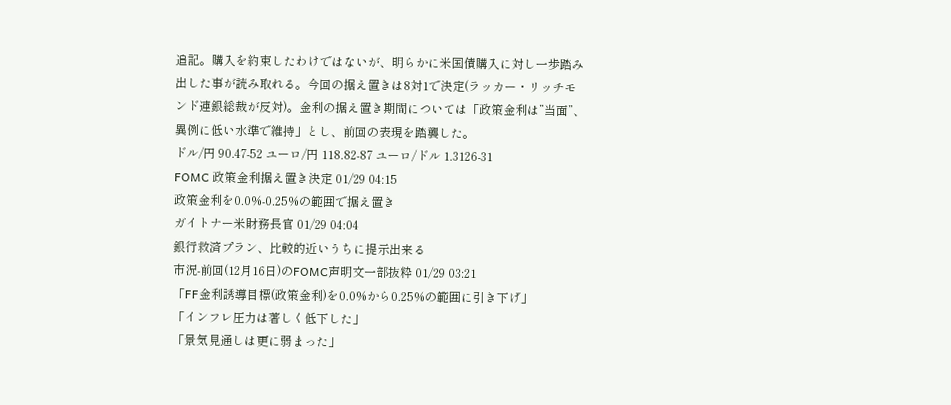追記。購入を約束したわけではないが、明らかに米国債購入に対し一歩踏み出した事が読み取れる。今回の据え置きは8対1で決定(ラッカー・リッチモンド連銀総裁が反対)。金利の据え置き期間については「政策金利は”当面”、異例に低い水準で維持」とし、前回の表現を踏襲した。
ドル/円 90.47-52 ユーロ/円 118.82-87 ユーロ/ドル 1.3126-31
FOMC 政策金利据え置き決定 01/29 04:15
政策金利を0.0%-0.25%の範囲で据え置き
ガイトナー米財務長官 01/29 04:04
銀行救済プラン、比較的近いうちに提示出来る
市況-前回(12月16日)のFOMC声明文一部抜粋 01/29 03:21
「FF金利誘導目標(政策金利)を0.0%から0.25%の範囲に引き下げ」
「インフレ圧力は著しく低下した」
「景気見通しは更に弱まった」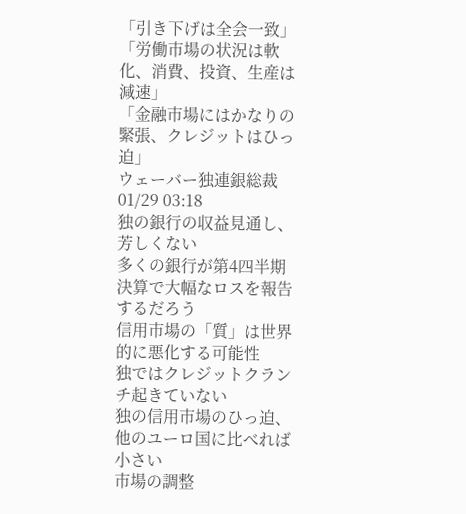「引き下げは全会一致」
「労働市場の状況は軟化、消費、投資、生産は減速」
「金融市場にはかなりの緊張、クレジットはひっ迫」
ウェーバー独連銀総裁 01/29 03:18
独の銀行の収益見通し、芳しくない
多くの銀行が第4四半期決算で大幅なロスを報告するだろう
信用市場の「質」は世界的に悪化する可能性
独ではクレジットクランチ起きていない
独の信用市場のひっ迫、他のユーロ国に比べれば小さい
市場の調整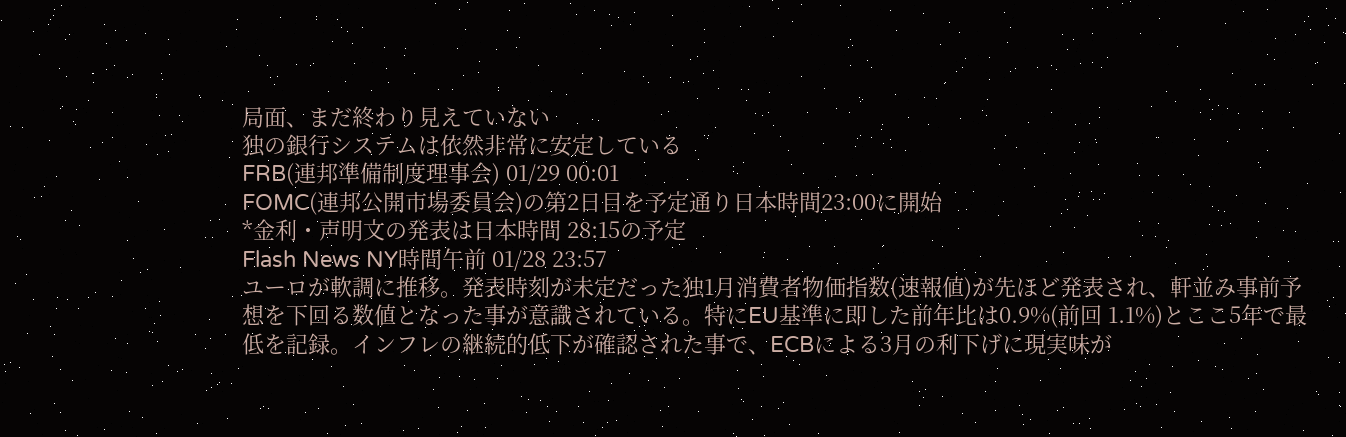局面、まだ終わり見えていない
独の銀行システムは依然非常に安定している
FRB(連邦準備制度理事会) 01/29 00:01
FOMC(連邦公開市場委員会)の第2日目を予定通り日本時間23:00に開始
*金利・声明文の発表は日本時間 28:15の予定
Flash News NY時間午前 01/28 23:57
ユーロが軟調に推移。発表時刻が未定だった独1月消費者物価指数(速報値)が先ほど発表され、軒並み事前予想を下回る数値となった事が意識されている。特にEU基準に即した前年比は0.9%(前回 1.1%)とここ5年で最低を記録。インフレの継続的低下が確認された事で、ECBによる3月の利下げに現実味が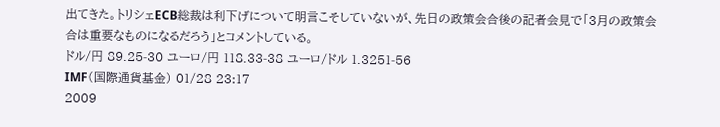出てきた。トリシェECB総裁は利下げについて明言こそしていないが、先日の政策会合後の記者会見で「3月の政策会合は重要なものになるだろう」とコメントしている。
ドル/円 89.25-30 ユーロ/円 118.33-38 ユーロ/ドル 1.3251-56
IMF(国際通貨基金) 01/28 23:17
2009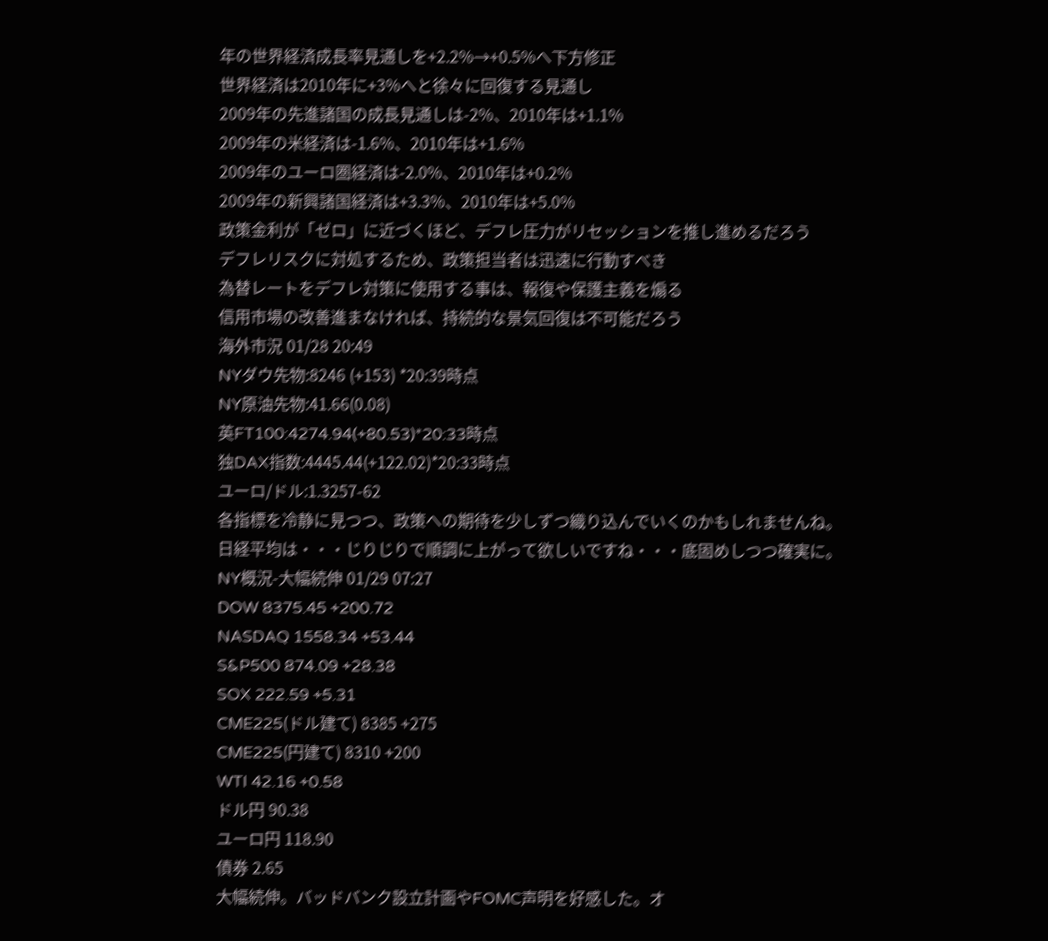年の世界経済成長率見通しを+2.2%→+0.5%へ下方修正
世界経済は2010年に+3%へと徐々に回復する見通し
2009年の先進諸国の成長見通しは-2%、2010年は+1.1%
2009年の米経済は-1.6%、2010年は+1.6%
2009年のユーロ圏経済は-2.0%、2010年は+0.2%
2009年の新興諸国経済は+3.3%、2010年は+5.0%
政策金利が「ゼロ」に近づくほど、デフレ圧力がリセッションを推し進めるだろう
デフレリスクに対処するため、政策担当者は迅速に行動すべき
為替レートをデフレ対策に使用する事は、報復や保護主義を煽る
信用市場の改善進まなければ、持続的な景気回復は不可能だろう
海外市況 01/28 20:49
NYダウ先物:8246 (+153) *20:39時点
NY原油先物:41.66(0.08)
英FT100:4274.94(+80.53)*20:33時点
独DAX指数:4445.44(+122.02)*20:33時点
ユーロ/ドル:1.3257-62
各指標を冷静に見つつ、政策への期待を少しずつ織り込んでいくのかもしれませんね。
日経平均は・・・じりじりで順調に上がって欲しいですね・・・底固めしつつ確実に。
NY概況-大幅続伸 01/29 07:27
DOW 8375.45 +200.72
NASDAQ 1558.34 +53.44
S&P500 874.09 +28.38
SOX 222.59 +5.31
CME225(ドル建て) 8385 +275
CME225(円建て) 8310 +200
WTI 42.16 +0.58
ドル円 90.38
ユーロ円 118.90
債券 2.65
大幅続伸。バッドバンク設立計画やFOMC声明を好感した。オ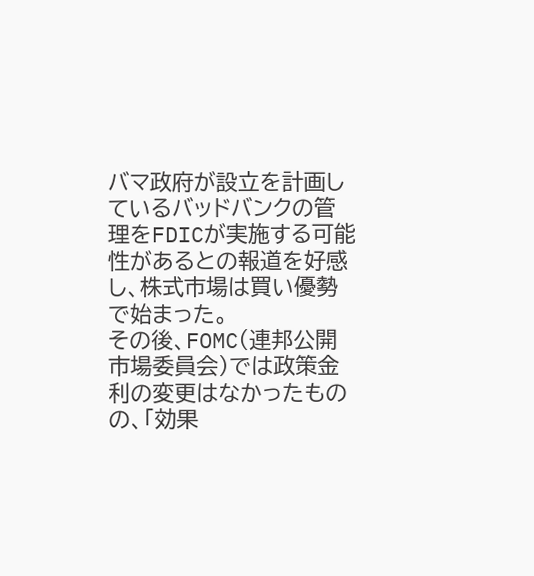バマ政府が設立を計画しているバッドバンクの管理をFDICが実施する可能性があるとの報道を好感し、株式市場は買い優勢で始まった。
その後、FOMC(連邦公開市場委員会)では政策金利の変更はなかったものの、「効果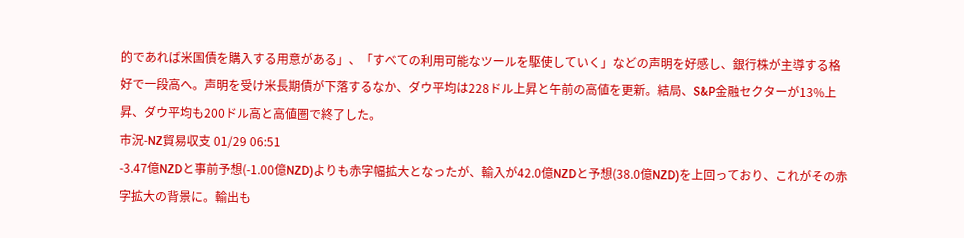的であれば米国債を購入する用意がある」、「すべての利用可能なツールを駆使していく」などの声明を好感し、銀行株が主導する格好で一段高へ。声明を受け米長期債が下落するなか、ダウ平均は228ドル上昇と午前の高値を更新。結局、S&P金融セクターが13%上昇、ダウ平均も200ドル高と高値圏で終了した。
市況-NZ貿易収支 01/29 06:51
-3.47億NZDと事前予想(-1.00億NZD)よりも赤字幅拡大となったが、輸入が42.0億NZDと予想(38.0億NZD)を上回っており、これがその赤字拡大の背景に。輸出も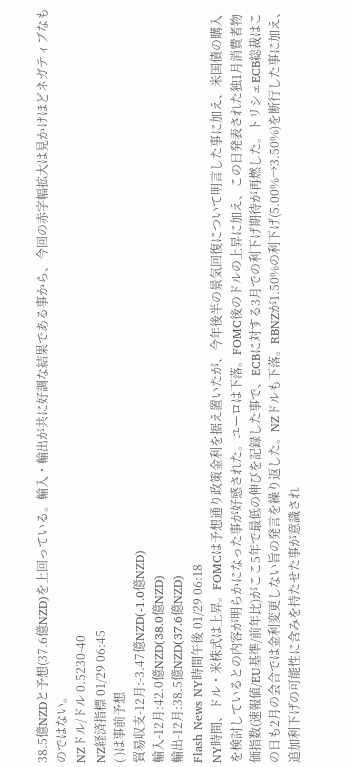38.5億NZDと予想(37.6億NZD)を上回っている。輸入・輸出が共に好調な結果である事から、今回の赤字幅拡大は見かけほどネガティブなものではない。
NZドル/ドル 0.5230-40
NZ経済指標 01/29 06:45
( )は事前予想
貿易収支-12月:-3.47億NZD(-1.0億NZD)
輸入-12月:42.0億NZD(38.0億NZD)
輸出-12月:38.5億NZD(37.6億NZD)
Flash News NY時間午後 01/29 06:18
NY時間、ドル・米株式は上昇。FOMCは予想通り政策金利を据え置いたが、今年後半の景気回復について明言した事に加え、米国債の購入を検討しているとの内容が明らかになった事が好感された。ユーロは下落。FOMC後のドルの上昇に加え、この日発表された独1月消費者物価指数(速報値/EU基準/前年比)がここ5年で最低の伸びを記録した事で、ECBに対する3月での利下げ期待が再燃した。トリシェECB総裁はこの日も2月の会合では金利変更しない旨の発言を繰り返した。NZドルも下落。RBNZが1.50%の利下げ(5.00%→3.50%)を断行した事に加え、追加利下げの可能性に含みを持たせた事が意識され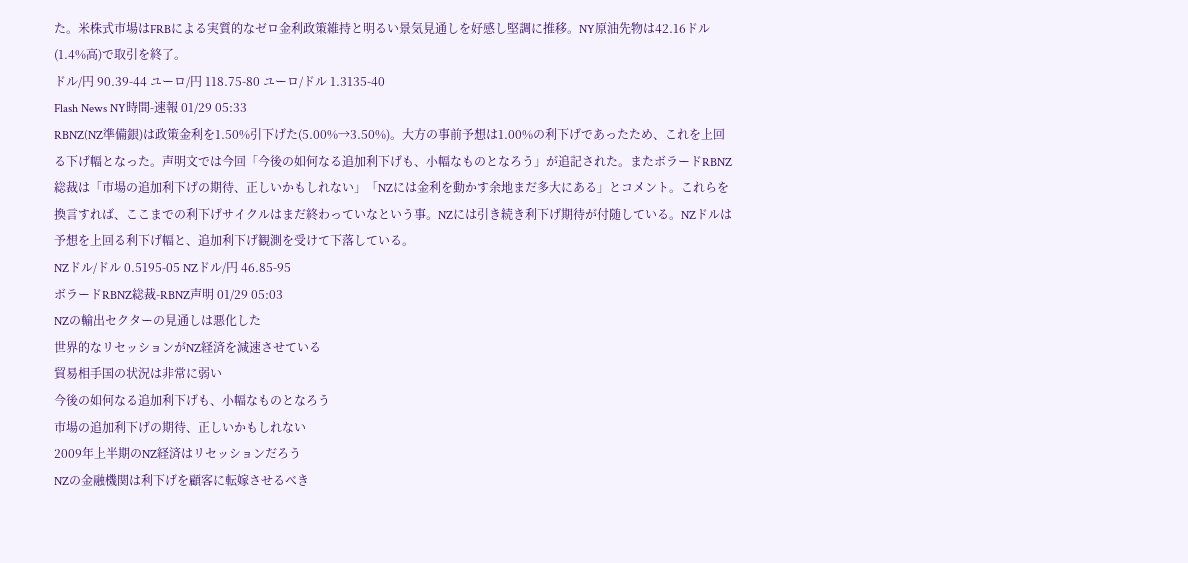た。米株式市場はFRBによる実質的なゼロ金利政策維持と明るい景気見通しを好感し堅調に推移。NY原油先物は42.16ドル(1.4%高)で取引を終了。
ドル/円 90.39-44 ユーロ/円 118.75-80 ユーロ/ドル 1.3135-40
Flash News NY時間-速報 01/29 05:33
RBNZ(NZ準備銀)は政策金利を1.50%引下げた(5.00%→3.50%)。大方の事前予想は1.00%の利下げであったため、これを上回る下げ幅となった。声明文では今回「今後の如何なる追加利下げも、小幅なものとなろう」が追記された。またボラードRBNZ総裁は「市場の追加利下げの期待、正しいかもしれない」「NZには金利を動かす余地まだ多大にある」とコメント。これらを換言すれば、ここまでの利下げサイクルはまだ終わっていなという事。NZには引き続き利下げ期待が付随している。NZドルは予想を上回る利下げ幅と、追加利下げ観測を受けて下落している。
NZドル/ドル 0.5195-05 NZドル/円 46.85-95
ボラードRBNZ総裁-RBNZ声明 01/29 05:03
NZの輸出セクターの見通しは悪化した
世界的なリセッションがNZ経済を減速させている
貿易相手国の状況は非常に弱い
今後の如何なる追加利下げも、小幅なものとなろう
市場の追加利下げの期待、正しいかもしれない
2009年上半期のNZ経済はリセッションだろう
NZの金融機関は利下げを顧客に転嫁させるべき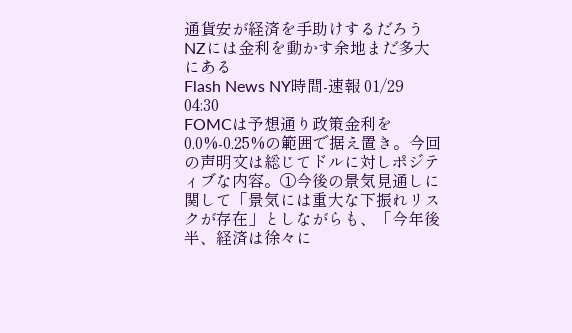通貨安が経済を手助けするだろう
NZには金利を動かす余地まだ多大にある
Flash News NY時間-速報 01/29 04:30
FOMCは予想通り政策金利を0.0%-0.25%の範囲で据え置き。今回の声明文は総じてドルに対しポジティブな内容。①今後の景気見通しに関して「景気には重大な下振れリスクが存在」としながらも、「今年後半、経済は徐々に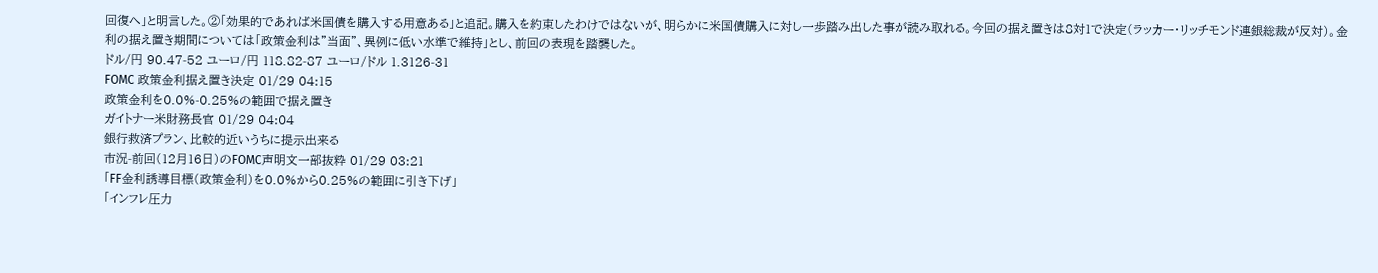回復へ」と明言した。②「効果的であれば米国債を購入する用意ある」と追記。購入を約束したわけではないが、明らかに米国債購入に対し一歩踏み出した事が読み取れる。今回の据え置きは8対1で決定(ラッカー・リッチモンド連銀総裁が反対)。金利の据え置き期間については「政策金利は”当面”、異例に低い水準で維持」とし、前回の表現を踏襲した。
ドル/円 90.47-52 ユーロ/円 118.82-87 ユーロ/ドル 1.3126-31
FOMC 政策金利据え置き決定 01/29 04:15
政策金利を0.0%-0.25%の範囲で据え置き
ガイトナー米財務長官 01/29 04:04
銀行救済プラン、比較的近いうちに提示出来る
市況-前回(12月16日)のFOMC声明文一部抜粋 01/29 03:21
「FF金利誘導目標(政策金利)を0.0%から0.25%の範囲に引き下げ」
「インフレ圧力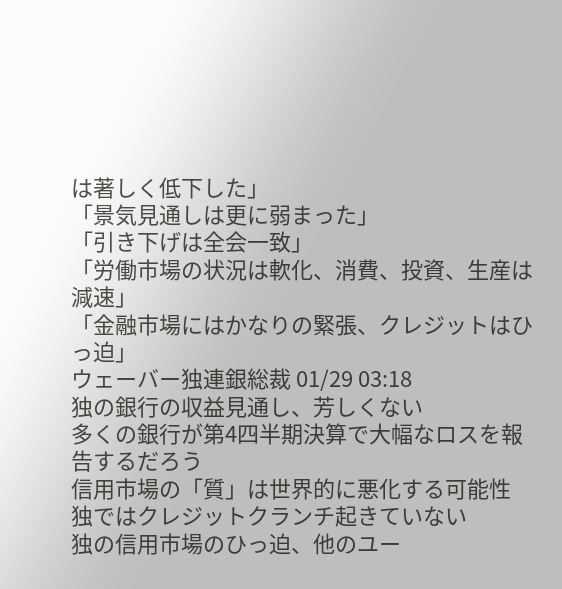は著しく低下した」
「景気見通しは更に弱まった」
「引き下げは全会一致」
「労働市場の状況は軟化、消費、投資、生産は減速」
「金融市場にはかなりの緊張、クレジットはひっ迫」
ウェーバー独連銀総裁 01/29 03:18
独の銀行の収益見通し、芳しくない
多くの銀行が第4四半期決算で大幅なロスを報告するだろう
信用市場の「質」は世界的に悪化する可能性
独ではクレジットクランチ起きていない
独の信用市場のひっ迫、他のユー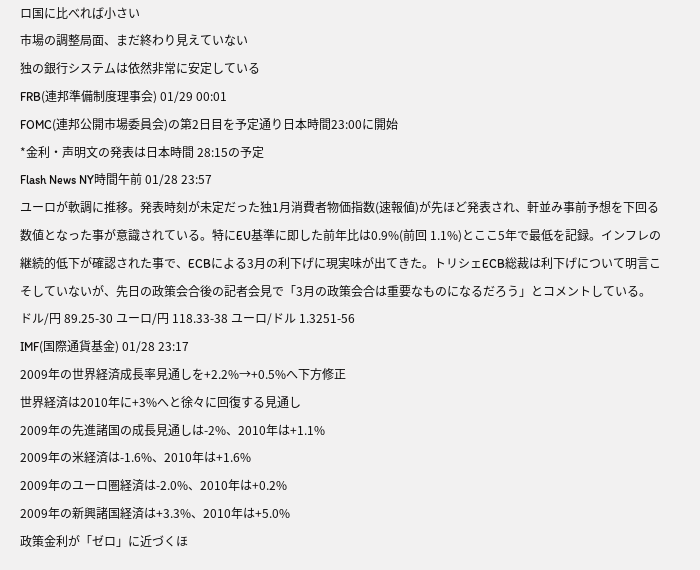ロ国に比べれば小さい
市場の調整局面、まだ終わり見えていない
独の銀行システムは依然非常に安定している
FRB(連邦準備制度理事会) 01/29 00:01
FOMC(連邦公開市場委員会)の第2日目を予定通り日本時間23:00に開始
*金利・声明文の発表は日本時間 28:15の予定
Flash News NY時間午前 01/28 23:57
ユーロが軟調に推移。発表時刻が未定だった独1月消費者物価指数(速報値)が先ほど発表され、軒並み事前予想を下回る数値となった事が意識されている。特にEU基準に即した前年比は0.9%(前回 1.1%)とここ5年で最低を記録。インフレの継続的低下が確認された事で、ECBによる3月の利下げに現実味が出てきた。トリシェECB総裁は利下げについて明言こそしていないが、先日の政策会合後の記者会見で「3月の政策会合は重要なものになるだろう」とコメントしている。
ドル/円 89.25-30 ユーロ/円 118.33-38 ユーロ/ドル 1.3251-56
IMF(国際通貨基金) 01/28 23:17
2009年の世界経済成長率見通しを+2.2%→+0.5%へ下方修正
世界経済は2010年に+3%へと徐々に回復する見通し
2009年の先進諸国の成長見通しは-2%、2010年は+1.1%
2009年の米経済は-1.6%、2010年は+1.6%
2009年のユーロ圏経済は-2.0%、2010年は+0.2%
2009年の新興諸国経済は+3.3%、2010年は+5.0%
政策金利が「ゼロ」に近づくほ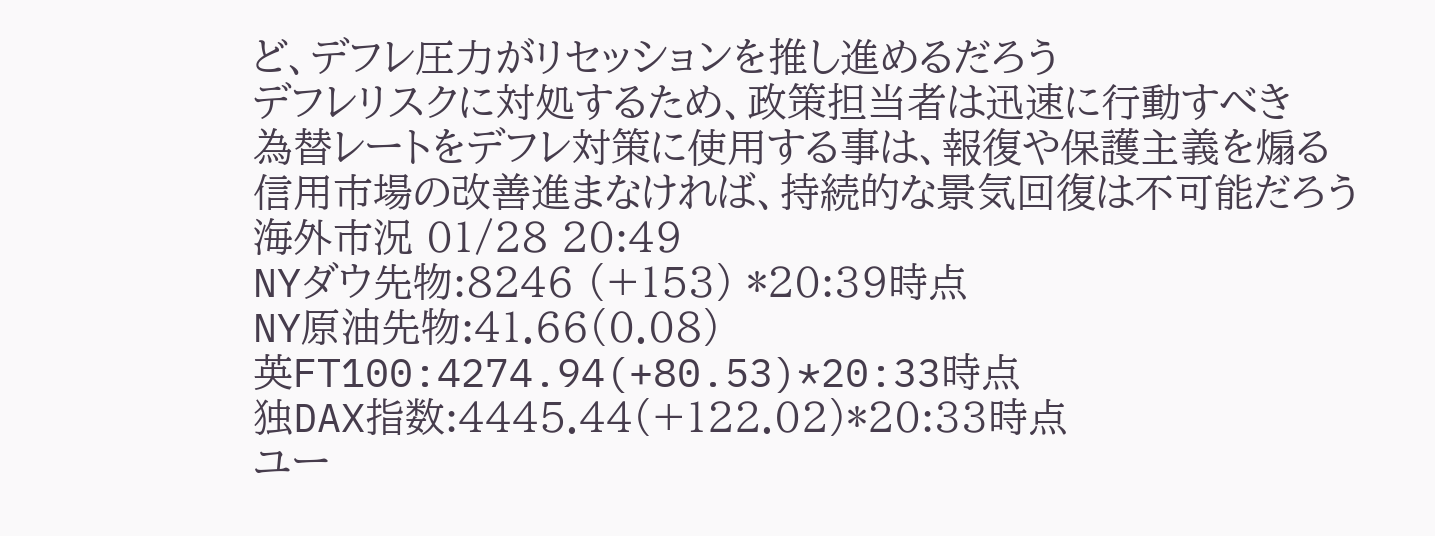ど、デフレ圧力がリセッションを推し進めるだろう
デフレリスクに対処するため、政策担当者は迅速に行動すべき
為替レートをデフレ対策に使用する事は、報復や保護主義を煽る
信用市場の改善進まなければ、持続的な景気回復は不可能だろう
海外市況 01/28 20:49
NYダウ先物:8246 (+153) *20:39時点
NY原油先物:41.66(0.08)
英FT100:4274.94(+80.53)*20:33時点
独DAX指数:4445.44(+122.02)*20:33時点
ユー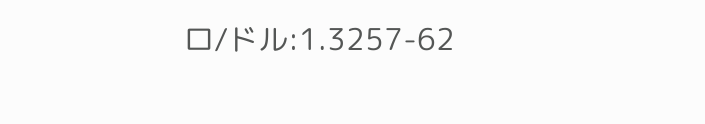ロ/ドル:1.3257-62